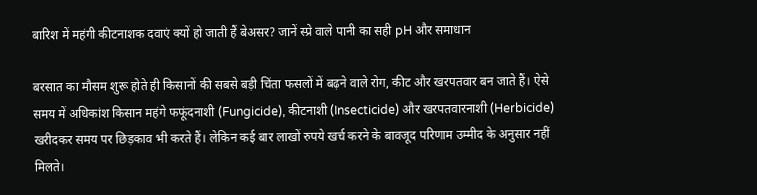बारिश में महंगी कीटनाशक दवाएं क्यों हो जाती हैं बेअसर? जानें स्प्रे वाले पानी का सही pH और समाधान

बरसात का मौसम शुरू होते ही किसानों की सबसे बड़ी चिंता फसलों में बढ़ने वाले रोग, कीट और खरपतवार बन जाते हैं। ऐसे समय में अधिकांश किसान महंगे फफूंदनाशी (Fungicide), कीटनाशी (Insecticide) और खरपतवारनाशी (Herbicide) खरीदकर समय पर छिड़काव भी करते हैं। लेकिन कई बार लाखों रुपये खर्च करने के बावजूद परिणाम उम्मीद के अनुसार नहीं मिलते।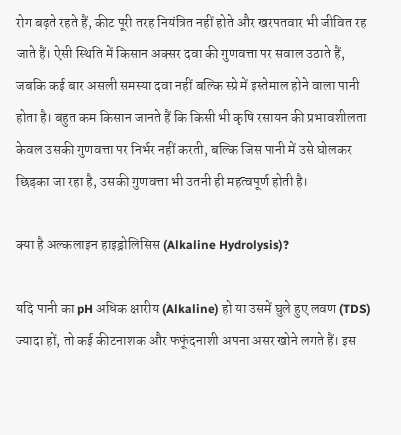रोग बढ़ते रहते हैं, कीट पूरी तरह नियंत्रित नहीं होते और खरपतवार भी जीवित रह जाते हैं। ऐसी स्थिति में किसान अक्सर दवा की गुणवत्ता पर सवाल उठाते हैं, जबकि कई बार असली समस्या दवा नहीं बल्कि स्प्रे में इस्तेमाल होने वाला पानी होता है। बहुत कम किसान जानते हैं कि किसी भी कृषि रसायन की प्रभावशीलता केवल उसकी गुणवत्ता पर निर्भर नहीं करती, बल्कि जिस पानी में उसे घोलकर छिड़का जा रहा है, उसकी गुणवत्ता भी उतनी ही महत्वपूर्ण होती है।

क्या है अल्कलाइन हाइड्रोलिसिस (Alkaline Hydrolysis)?

यदि पानी का pH अधिक क्षारीय (Alkaline) हो या उसमें घुले हुए लवण (TDS) ज्यादा हों, तो कई कीटनाशक और फफूंदनाशी अपना असर खोने लगते हैं। इस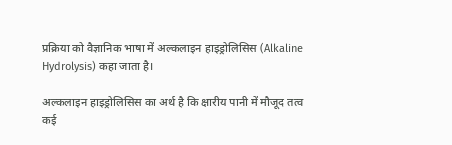प्रक्रिया को वैज्ञानिक भाषा में अल्कलाइन हाइड्रोलिसिस (Alkaline Hydrolysis) कहा जाता है।

अल्कलाइन हाइड्रोलिसिस का अर्थ है कि क्षारीय पानी में मौजूद तत्व कई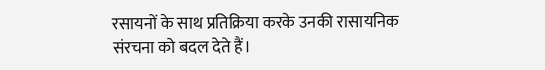रसायनों के साथ प्रतिक्रिया करके उनकी रासायनिक संरचना को बदल देते हैं।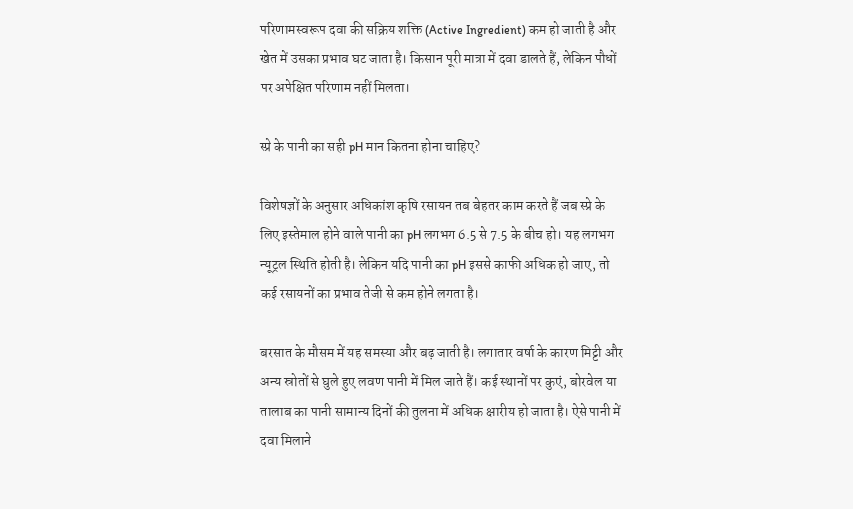परिणामस्वरूप दवा की सक्रिय शक्ति (Active Ingredient) कम हो जाती है और खेत में उसका प्रभाव घट जाता है। किसान पूरी मात्रा में दवा डालते हैं, लेकिन पौधों पर अपेक्षित परिणाम नहीं मिलता।

स्प्रे के पानी का सही pH मान कितना होना चाहिए?

विशेषज्ञों के अनुसार अधिकांश कृषि रसायन तब बेहतर काम करते हैं जब स्प्रे के लिए इस्तेमाल होने वाले पानी का pH लगभग 6.5 से 7.5 के बीच हो। यह लगभग न्यूट्रल स्थिति होती है। लेकिन यदि पानी का pH इससे काफी अधिक हो जाए, तो कई रसायनों का प्रभाव तेजी से कम होने लगता है।

बरसात के मौसम में यह समस्या और बढ़ जाती है। लगातार वर्षा के कारण मिट्टी और अन्य स्रोतों से घुले हुए लवण पानी में मिल जाते हैं। कई स्थानों पर कुएं, बोरवेल या तालाब का पानी सामान्य दिनों की तुलना में अधिक क्षारीय हो जाता है। ऐसे पानी में दवा मिलाने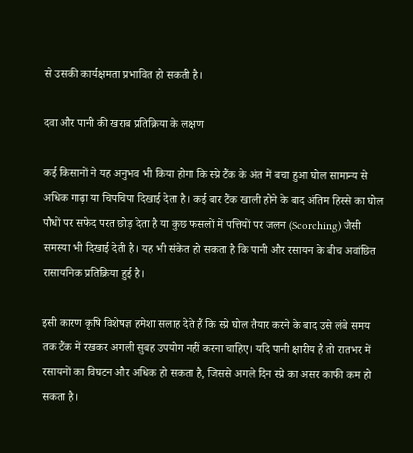से उसकी कार्यक्षमता प्रभावित हो सकती है।

दवा और पानी की खराब प्रतिक्रिया के लक्षण

कई किसानों ने यह अनुभव भी किया होगा कि स्प्रे टैंक के अंत में बचा हुआ घोल सामान्य से अधिक गाढ़ा या चिपचिपा दिखाई देता है। कई बार टैंक खाली होने के बाद अंतिम हिस्से का घोल पौधों पर सफेद परत छोड़ देता है या कुछ फसलों में पत्तियों पर जलन (Scorching) जैसी समस्या भी दिखाई देती है। यह भी संकेत हो सकता है कि पानी और रसायन के बीच अवांछित रासायनिक प्रतिक्रिया हुई है।

इसी कारण कृषि विशेषज्ञ हमेशा सलाह देते हैं कि स्प्रे घोल तैयार करने के बाद उसे लंबे समय तक टैंक में रखकर अगली सुबह उपयोग नहीं करना चाहिए। यदि पानी क्षारीय है तो रातभर में रसायनों का विघटन और अधिक हो सकता है, जिससे अगले दिन स्प्रे का असर काफी कम हो सकता है।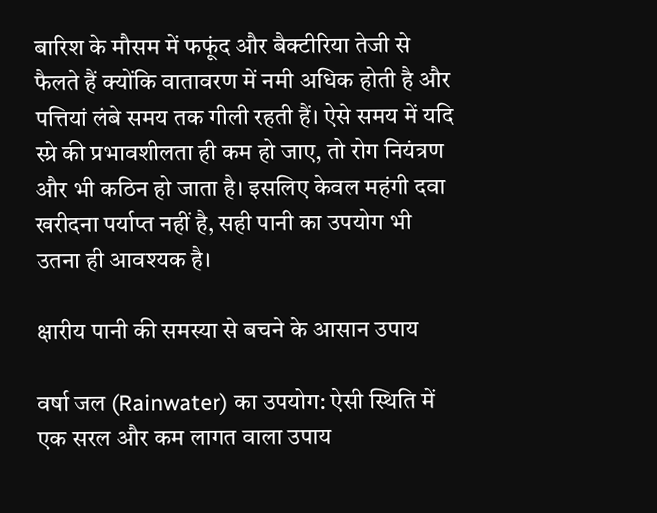बारिश के मौसम में फफूंद और बैक्टीरिया तेजी से फैलते हैं क्योंकि वातावरण में नमी अधिक होती है और पत्तियां लंबे समय तक गीली रहती हैं। ऐसे समय में यदि स्प्रे की प्रभावशीलता ही कम हो जाए, तो रोग नियंत्रण और भी कठिन हो जाता है। इसलिए केवल महंगी दवा खरीदना पर्याप्त नहीं है, सही पानी का उपयोग भी उतना ही आवश्यक है।

क्षारीय पानी की समस्या से बचने के आसान उपाय

वर्षा जल (Rainwater) का उपयोग: ऐसी स्थिति में एक सरल और कम लागत वाला उपाय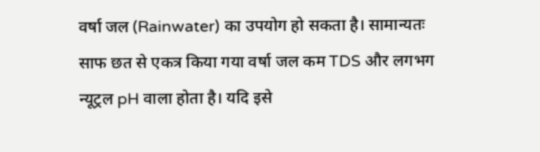वर्षा जल (Rainwater) का उपयोग हो सकता है। सामान्यतः साफ छत से एकत्र किया गया वर्षा जल कम TDS और लगभग न्यूट्रल pH वाला होता है। यदि इसे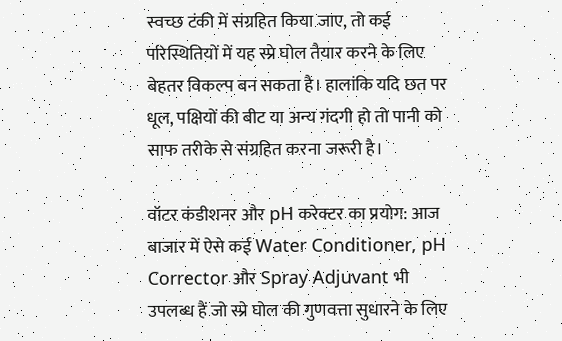स्वच्छ टंकी में संग्रहित किया जाए, तो कई परिस्थितियों में यह स्प्रे घोल तैयार करने के लिए बेहतर विकल्प बन सकता है। हालांकि यदि छत पर धूल, पक्षियों की बीट या अन्य गंदगी हो तो पानी को साफ तरीके से संग्रहित करना जरूरी है।

वॉटर कंडीशनर और pH करेक्टर का प्रयोग: आज बाजार में ऐसे कई Water Conditioner, pH Corrector और Spray Adjuvant भी उपलब्ध हैं जो स्प्रे घोल की गुणवत्ता सुधारने के लिए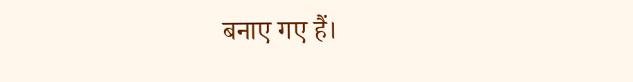बनाए गए हैं।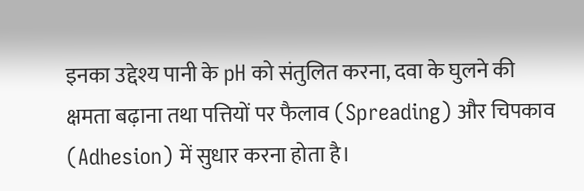इनका उद्देश्य पानी के pH को संतुलित करना, दवा के घुलने की क्षमता बढ़ाना तथा पत्तियों पर फैलाव (Spreading) और चिपकाव (Adhesion) में सुधार करना होता है।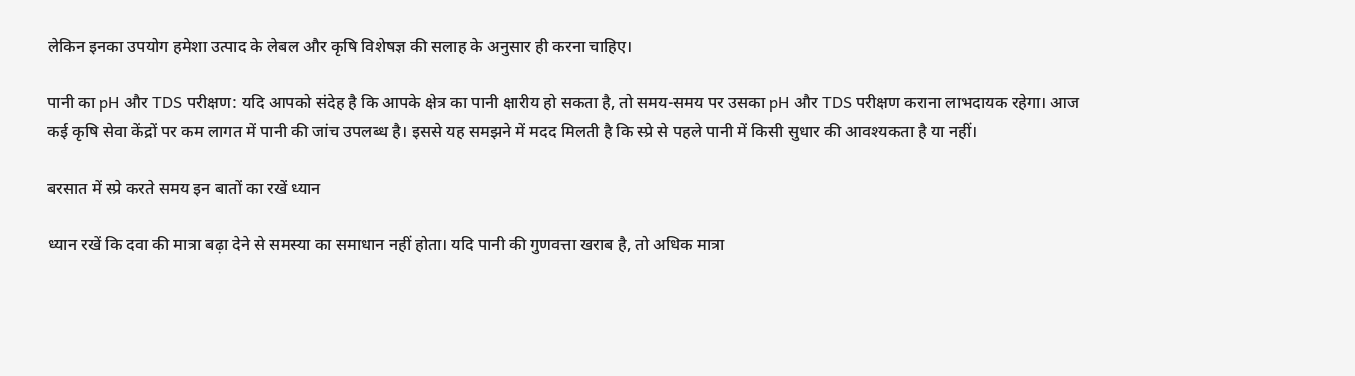लेकिन इनका उपयोग हमेशा उत्पाद के लेबल और कृषि विशेषज्ञ की सलाह के अनुसार ही करना चाहिए।

पानी का pH और TDS परीक्षण: यदि आपको संदेह है कि आपके क्षेत्र का पानी क्षारीय हो सकता है, तो समय-समय पर उसका pH और TDS परीक्षण कराना लाभदायक रहेगा। आज कई कृषि सेवा केंद्रों पर कम लागत में पानी की जांच उपलब्ध है। इससे यह समझने में मदद मिलती है कि स्प्रे से पहले पानी में किसी सुधार की आवश्यकता है या नहीं।

बरसात में स्प्रे करते समय इन बातों का रखें ध्यान

ध्यान रखें कि दवा की मात्रा बढ़ा देने से समस्या का समाधान नहीं होता। यदि पानी की गुणवत्ता खराब है, तो अधिक मात्रा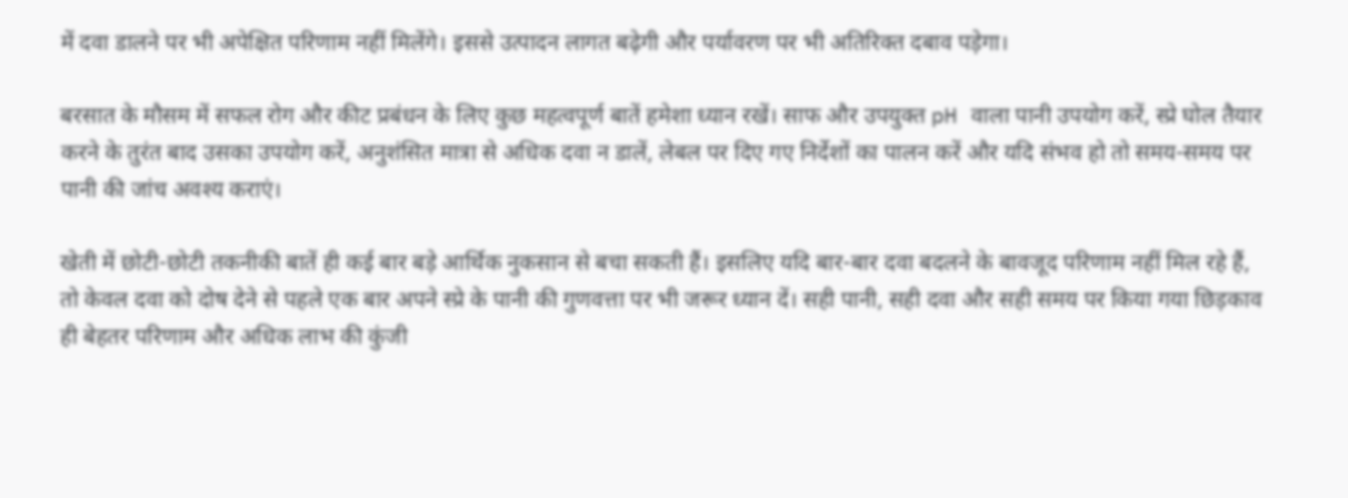में दवा डालने पर भी अपेक्षित परिणाम नहीं मिलेंगे। इससे उत्पादन लागत बढ़ेगी और पर्यावरण पर भी अतिरिक्त दबाव पड़ेगा।

बरसात के मौसम में सफल रोग और कीट प्रबंधन के लिए कुछ महत्वपूर्ण बातें हमेशा ध्यान रखें। साफ और उपयुक्त pH वाला पानी उपयोग करें, स्प्रे घोल तैयार करने के तुरंत बाद उसका उपयोग करें, अनुशंसित मात्रा से अधिक दवा न डालें, लेबल पर दिए गए निर्देशों का पालन करें और यदि संभव हो तो समय-समय पर पानी की जांच अवश्य कराएं।

खेती में छोटी-छोटी तकनीकी बातें ही कई बार बड़े आर्थिक नुकसान से बचा सकती हैं। इसलिए यदि बार-बार दवा बदलने के बावजूद परिणाम नहीं मिल रहे हैं, तो केवल दवा को दोष देने से पहले एक बार अपने स्प्रे के पानी की गुणवत्ता पर भी जरूर ध्यान दें। सही पानी, सही दवा और सही समय पर किया गया छिड़काव ही बेहतर परिणाम और अधिक लाभ की कुंजी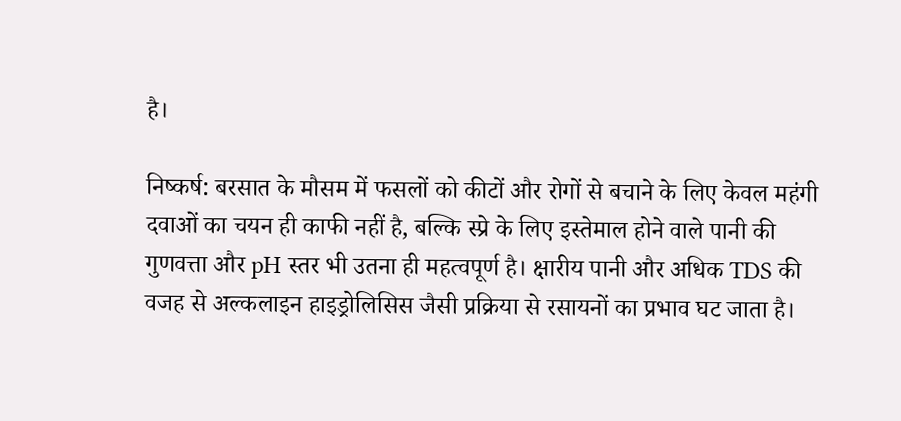है।

निष्कर्ष: बरसात के मौसम में फसलों को कीटों और रोगों से बचाने के लिए केवल महंगी दवाओं का चयन ही काफी नहीं है, बल्कि स्प्रे के लिए इस्तेमाल होने वाले पानी की गुणवत्ता और pH स्तर भी उतना ही महत्वपूर्ण है। क्षारीय पानी और अधिक TDS की वजह से अल्कलाइन हाइड्रोलिसिस जैसी प्रक्रिया से रसायनों का प्रभाव घट जाता है।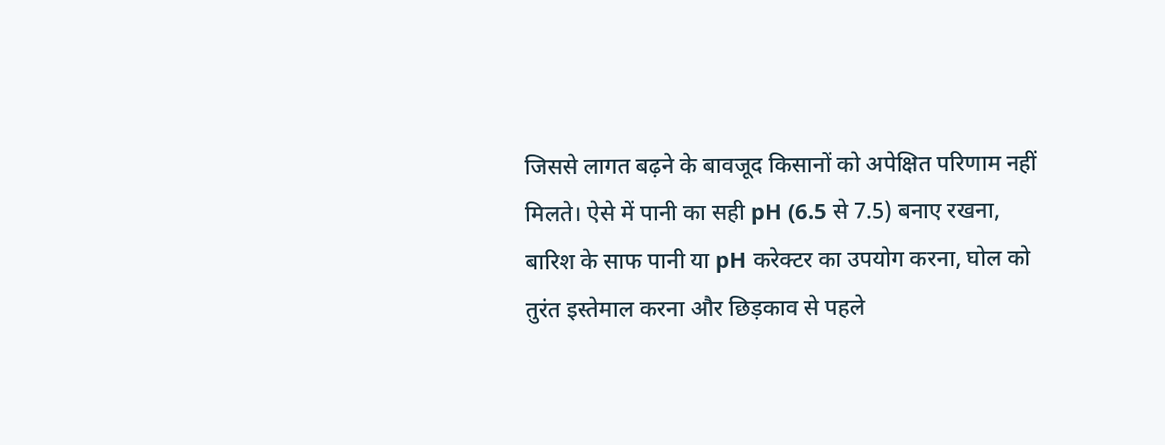जिससे लागत बढ़ने के बावजूद किसानों को अपेक्षित परिणाम नहीं मिलते। ऐसे में पानी का सही pH (6.5 से 7.5) बनाए रखना, बारिश के साफ पानी या pH करेक्टर का उपयोग करना, घोल को तुरंत इस्तेमाल करना और छिड़काव से पहले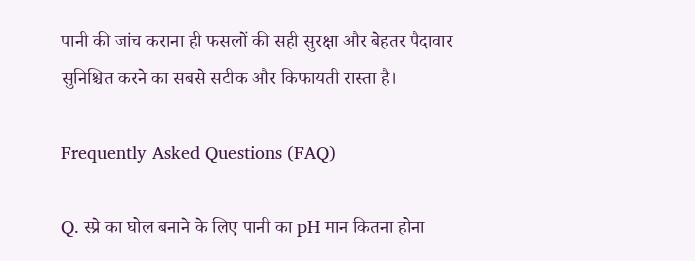पानी की जांच कराना ही फसलों की सही सुरक्षा और बेहतर पैदावार सुनिश्चित करने का सबसे सटीक और किफायती रास्ता है।

Frequently Asked Questions (FAQ)

Q. स्प्रे का घोल बनाने के लिए पानी का pH मान कितना होना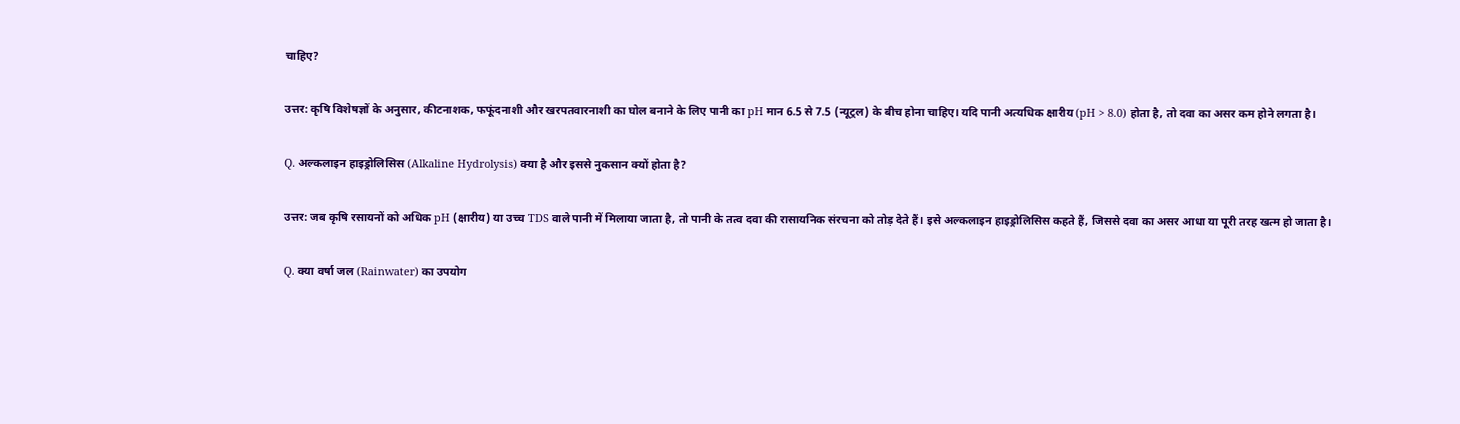चाहिए?

उत्तर: कृषि विशेषज्ञों के अनुसार, कीटनाशक, फफूंदनाशी और खरपतवारनाशी का घोल बनाने के लिए पानी का pH मान 6.5 से 7.5 (न्यूट्रल) के बीच होना चाहिए। यदि पानी अत्यधिक क्षारीय (pH > 8.0) होता है, तो दवा का असर कम होने लगता है।

Q. अल्कलाइन हाइड्रोलिसिस (Alkaline Hydrolysis) क्या है और इससे नुकसान क्यों होता है?

उत्तर: जब कृषि रसायनों को अधिक pH (क्षारीय) या उच्च TDS वाले पानी में मिलाया जाता है, तो पानी के तत्व दवा की रासायनिक संरचना को तोड़ देते हैं। इसे अल्कलाइन हाइड्रोलिसिस कहते हैं, जिससे दवा का असर आधा या पूरी तरह खत्म हो जाता है।

Q. क्या वर्षा जल (Rainwater) का उपयोग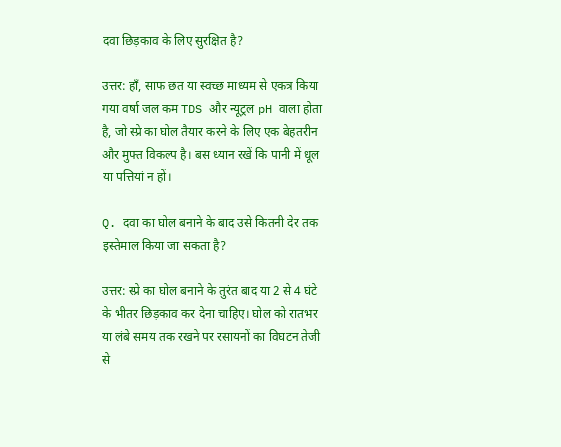दवा छिड़काव के लिए सुरक्षित है?

उत्तर: हाँ, साफ छत या स्वच्छ माध्यम से एकत्र किया गया वर्षा जल कम TDS और न्यूट्रल pH वाला होता है, जो स्प्रे का घोल तैयार करने के लिए एक बेहतरीन और मुफ्त विकल्प है। बस ध्यान रखें कि पानी में धूल या पत्तियां न हों।

Q. दवा का घोल बनाने के बाद उसे कितनी देर तक इस्तेमाल किया जा सकता है?

उत्तर: स्प्रे का घोल बनाने के तुरंत बाद या 2 से 4 घंटे के भीतर छिड़काव कर देना चाहिए। घोल को रातभर या लंबे समय तक रखने पर रसायनों का विघटन तेजी से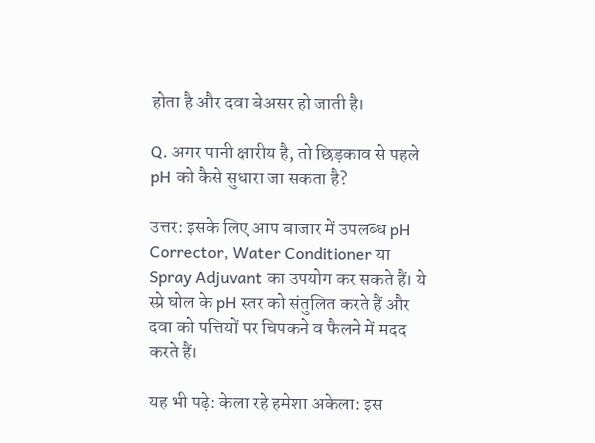होता है और दवा बेअसर हो जाती है।

Q. अगर पानी क्षारीय है, तो छिड़काव से पहले pH को कैसे सुधारा जा सकता है?

उत्तर: इसके लिए आप बाजार में उपलब्ध pH Corrector, Water Conditioner या Spray Adjuvant का उपयोग कर सकते हैं। ये स्प्रे घोल के pH स्तर को संतुलित करते हैं और दवा को पत्तियों पर चिपकने व फैलने में मदद करते हैं।

यह भी पढ़े: केला रहे हमेशा अकेला: इस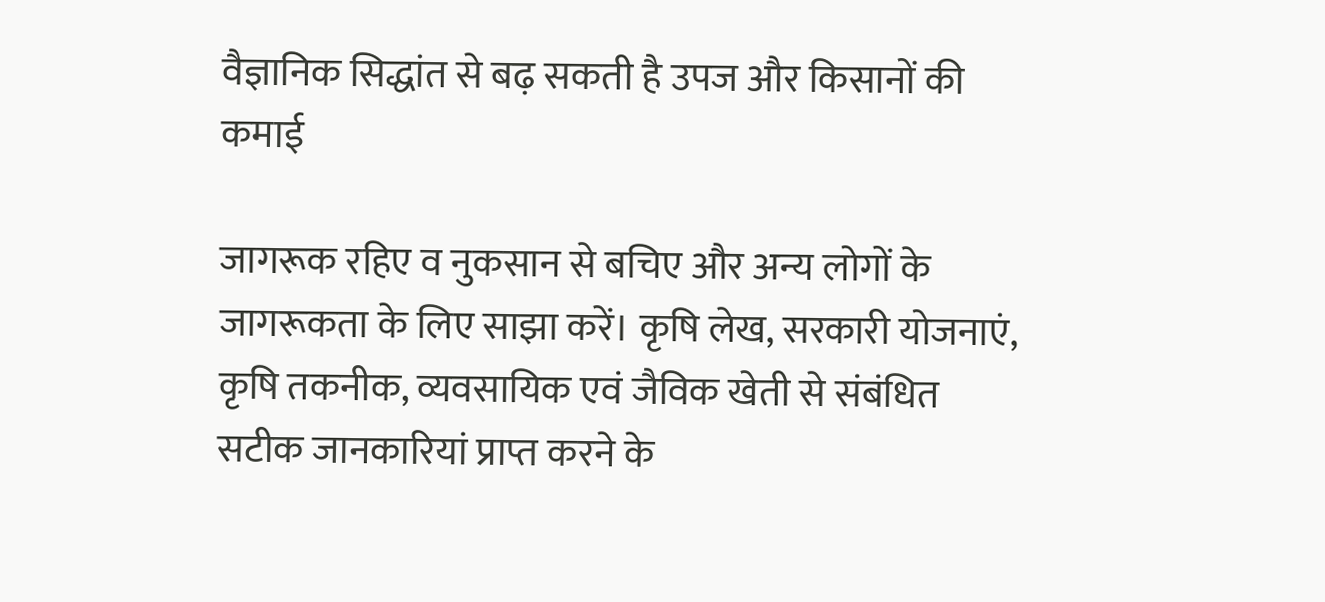वैज्ञानिक सिद्धांत से बढ़ सकती है उपज और किसानों की कमाई

जागरूक रहिए व नुकसान से बचिए और अन्य लोगों के जागरूकता के लिए साझा करें। कृषि लेख, सरकारी योजनाएं, कृषि तकनीक, व्यवसायिक एवं जैविक खेती से संबंधित सटीक जानकारियां प्राप्त करने के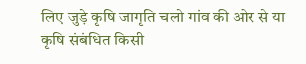लिए जुड़े कृषि जागृति चलो गांव की ओर से या कृषि संबंधित किसी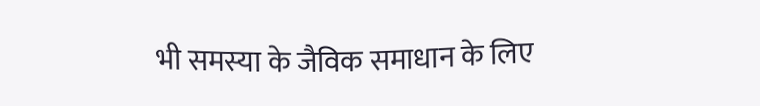भी समस्या के जैविक समाधान के लिए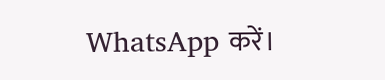WhatsApp करें।